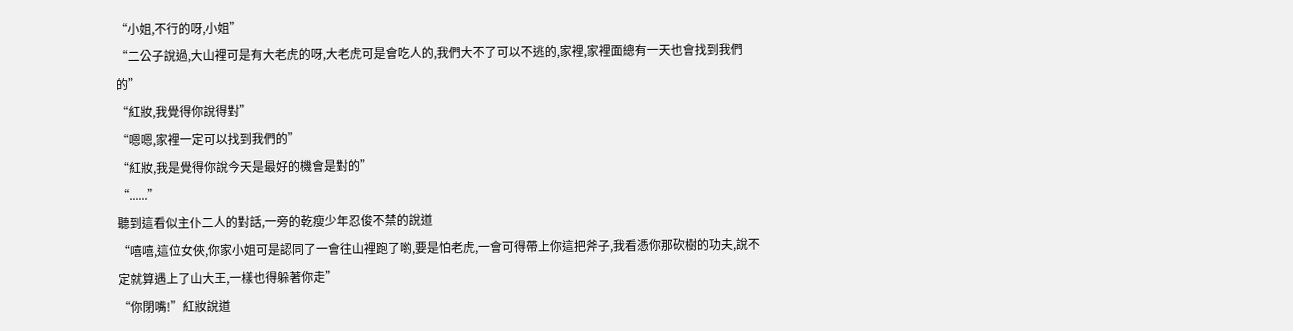“小姐,不行的呀,小姐”
“二公子說過,大山裡可是有大老虎的呀,大老虎可是會吃人的,我們大不了可以不逃的,家裡,家裡面總有一天也會找到我們的”
“紅妝,我覺得你說得對”
“嗯嗯,家裡一定可以找到我們的”
“紅妝,我是覺得你說今天是最好的機會是對的”
“......”
聽到這看似主仆二人的對話,一旁的乾瘦少年忍俊不禁的說道
“嘻嘻,這位女俠,你家小姐可是認同了一會往山裡跑了喲,要是怕老虎,一會可得帶上你這把斧子,我看憑你那砍樹的功夫,說不定就算遇上了山大王,一樣也得躲著你走”
“你閉嘴!”紅妝說道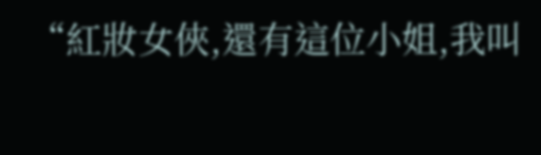“紅妝女俠,還有這位小姐,我叫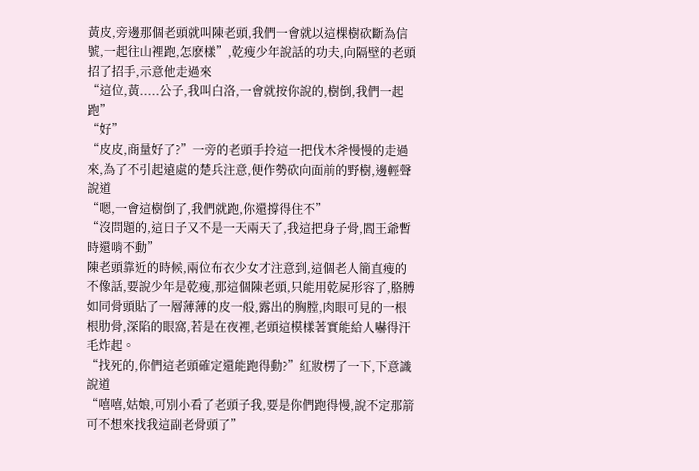黃皮,旁邊那個老頭就叫陳老頭,我們一會就以這棵樹砍斷為信號,一起往山裡跑,怎麽樣”,乾瘦少年說話的功夫,向隔壁的老頭招了招手,示意他走過來
“這位,黃.....公子,我叫白洛,一會就按你說的,樹倒,我們一起跑”
“好”
“皮皮,商量好了?”一旁的老頭手拎這一把伐木斧慢慢的走過來,為了不引起遠處的楚兵注意,便作勢砍向面前的野樹,邊輕聲說道
“嗯,一會這樹倒了,我們就跑,你還撐得住不”
“沒問題的,這日子又不是一天兩天了,我這把身子骨,閻王爺暫時還啃不動”
陳老頭靠近的時候,兩位布衣少女才注意到,這個老人簡直瘦的不像話,要說少年是乾瘦,那這個陳老頭,只能用乾屍形容了,胳膊如同骨頭貼了一層薄薄的皮一般,露出的胸膛,肉眼可見的一根根肋骨,深陷的眼窩,若是在夜裡,老頭這模樣著實能給人嚇得汗毛炸起。
“找死的,你們這老頭確定還能跑得動?”紅妝楞了一下,下意識說道
“嘻嘻,姑娘,可別小看了老頭子我,要是你們跑得慢,說不定那箭可不想來找我這副老骨頭了”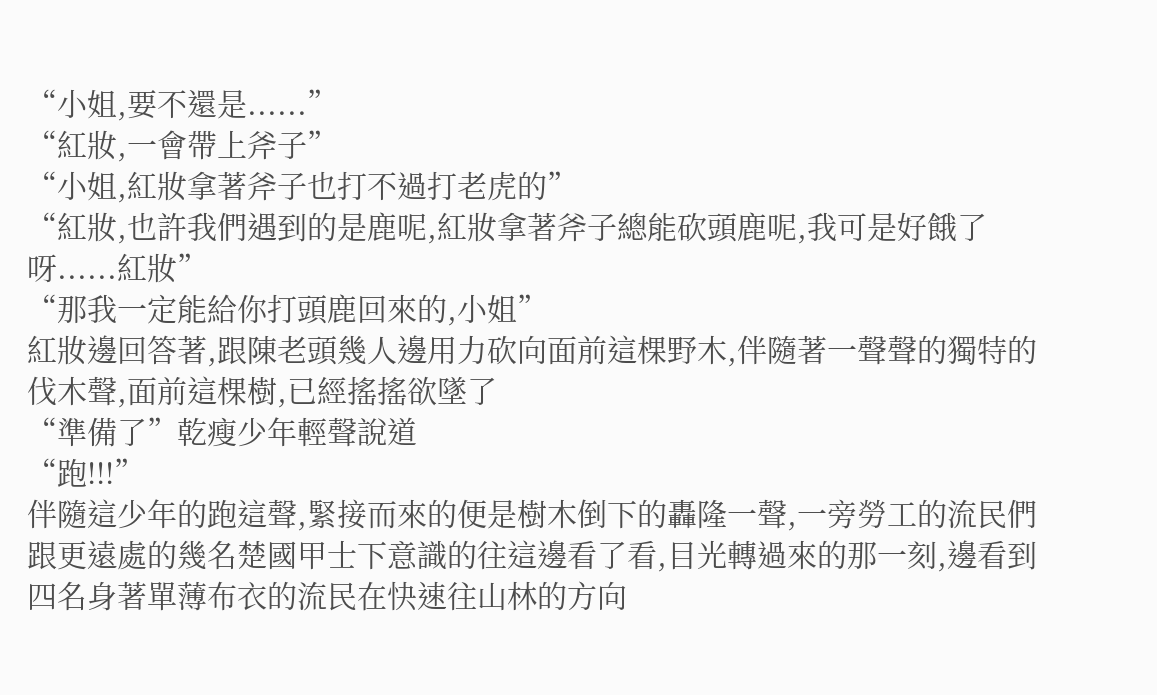“小姐,要不還是......”
“紅妝,一會帶上斧子”
“小姐,紅妝拿著斧子也打不過打老虎的”
“紅妝,也許我們遇到的是鹿呢,紅妝拿著斧子總能砍頭鹿呢,我可是好餓了呀......紅妝”
“那我一定能給你打頭鹿回來的,小姐”
紅妝邊回答著,跟陳老頭幾人邊用力砍向面前這棵野木,伴隨著一聲聲的獨特的伐木聲,面前這棵樹,已經搖搖欲墜了
“準備了”乾瘦少年輕聲說道
“跑!!!”
伴隨這少年的跑這聲,緊接而來的便是樹木倒下的轟隆一聲,一旁勞工的流民們跟更遠處的幾名楚國甲士下意識的往這邊看了看,目光轉過來的那一刻,邊看到四名身著單薄布衣的流民在快速往山林的方向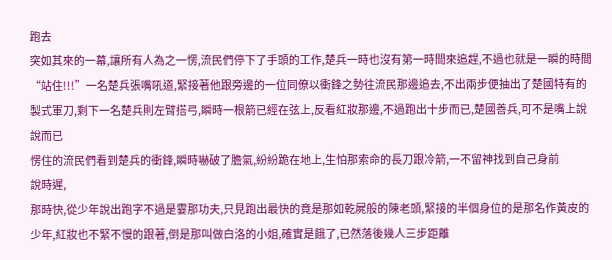跑去
突如其來的一幕,讓所有人為之一愣,流民們停下了手頭的工作,楚兵一時也沒有第一時間來追趕,不過也就是一瞬的時間
“站住!!!”一名楚兵張嘴吼道,緊接著他跟旁邊的一位同僚以衝鋒之勢往流民那邊追去,不出兩步便抽出了楚國特有的製式軍刀,剩下一名楚兵則左臂搭弓,瞬時一根箭已經在弦上,反看紅妝那邊,不過跑出十步而已,楚國善兵,可不是嘴上說說而已
愣住的流民們看到楚兵的衝鋒,瞬時嚇破了膽氣,紛紛跪在地上,生怕那索命的長刀跟冷箭,一不留神找到自己身前
說時遲,
那時快,從少年說出跑字不過是霎那功夫,只見跑出最快的竟是那如乾屍般的陳老頭,緊接的半個身位的是那名作黃皮的少年,紅妝也不緊不慢的跟著,倒是那叫做白洛的小姐,確實是餓了,已然落後幾人三步距離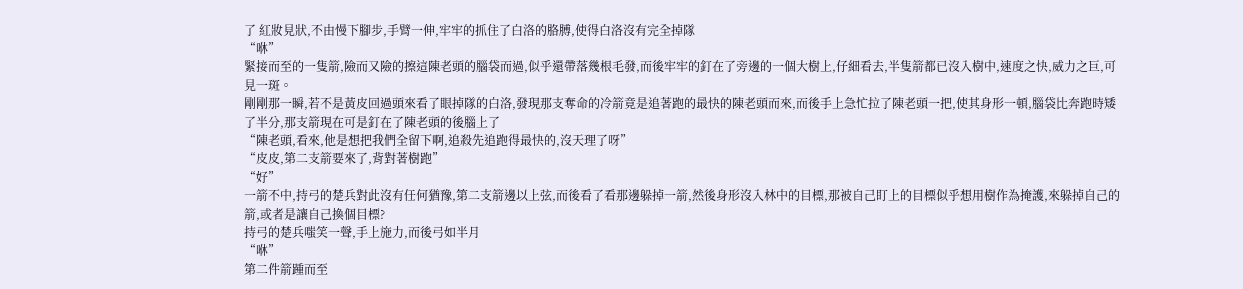了 紅妝見狀,不由慢下腳步,手臂一伸,牢牢的抓住了白洛的胳膊,使得白洛沒有完全掉隊
“咻”
緊接而至的一隻箭,險而又險的擦這陳老頭的腦袋而過,似乎還帶落幾根毛發,而後牢牢的釘在了旁邊的一個大樹上,仔細看去,半隻箭都已沒入樹中,速度之快,威力之巨,可見一斑。
剛剛那一瞬,若不是黃皮回過頭來看了眼掉隊的白洛,發現那支奪命的冷箭竟是追著跑的最快的陳老頭而來,而後手上急忙拉了陳老頭一把,使其身形一頓,腦袋比奔跑時矮了半分,那支箭現在可是釘在了陳老頭的後腦上了
“陳老頭,看來,他是想把我們全留下啊,追殺先追跑得最快的,沒天理了呀”
“皮皮,第二支箭要來了,背對著樹跑”
“好”
一箭不中,持弓的楚兵對此沒有任何猶豫,第二支箭邊以上弦,而後看了看那邊躲掉一箭,然後身形沒入林中的目標,那被自己盯上的目標似乎想用樹作為掩護,來躲掉自己的箭,或者是讓自己換個目標?
持弓的楚兵嗤笑一聲,手上施力,而後弓如半月
“咻”
第二件箭踵而至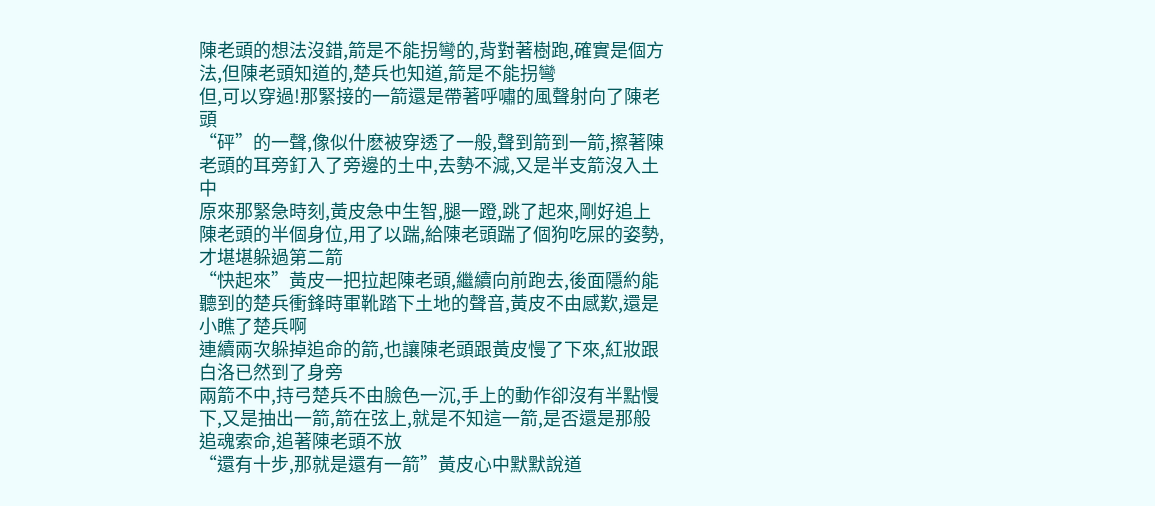陳老頭的想法沒錯,箭是不能拐彎的,背對著樹跑,確實是個方法,但陳老頭知道的,楚兵也知道,箭是不能拐彎
但,可以穿過!那緊接的一箭還是帶著呼嘯的風聲射向了陳老頭
“砰”的一聲,像似什麽被穿透了一般,聲到箭到一箭,擦著陳老頭的耳旁釘入了旁邊的土中,去勢不減,又是半支箭沒入土中
原來那緊急時刻,黃皮急中生智,腿一蹬,跳了起來,剛好追上陳老頭的半個身位,用了以踹,給陳老頭踹了個狗吃屎的姿勢,才堪堪躲過第二箭
“快起來”黃皮一把拉起陳老頭,繼續向前跑去,後面隱約能聽到的楚兵衝鋒時軍靴踏下土地的聲音,黃皮不由感歎,還是小瞧了楚兵啊
連續兩次躲掉追命的箭,也讓陳老頭跟黃皮慢了下來,紅妝跟白洛已然到了身旁
兩箭不中,持弓楚兵不由臉色一沉,手上的動作卻沒有半點慢下,又是抽出一箭,箭在弦上,就是不知這一箭,是否還是那般追魂索命,追著陳老頭不放
“還有十步,那就是還有一箭”黃皮心中默默說道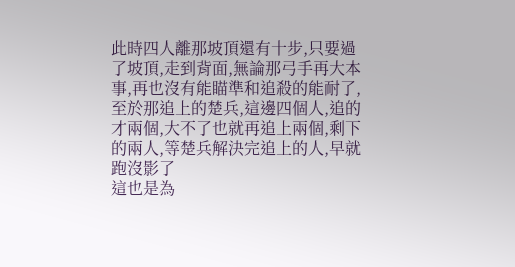此時四人離那坡頂還有十步,只要過了坡頂,走到背面,無論那弓手再大本事,再也沒有能瞄準和追殺的能耐了,至於那追上的楚兵,這邊四個人,追的才兩個,大不了也就再追上兩個,剩下的兩人,等楚兵解決完追上的人,早就跑沒影了
這也是為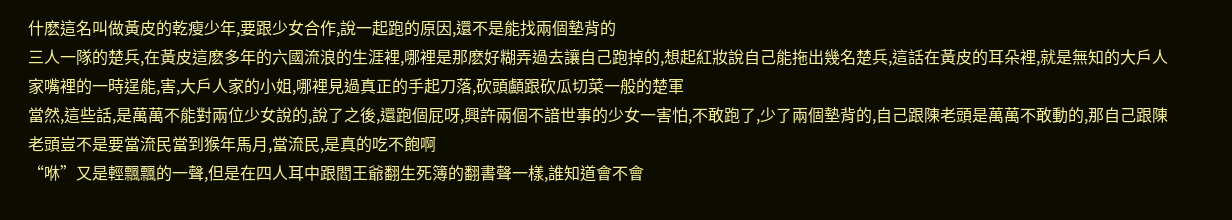什麽這名叫做黃皮的乾瘦少年,要跟少女合作,說一起跑的原因,還不是能找兩個墊背的
三人一隊的楚兵,在黃皮這麽多年的六國流浪的生涯裡,哪裡是那麽好糊弄過去讓自己跑掉的,想起紅妝說自己能拖出幾名楚兵,這話在黃皮的耳朵裡,就是無知的大戶人家嘴裡的一時逞能,害,大戶人家的小姐,哪裡見過真正的手起刀落,砍頭顱跟砍瓜切菜一般的楚軍
當然,這些話,是萬萬不能對兩位少女說的,說了之後,還跑個屁呀,興許兩個不諳世事的少女一害怕,不敢跑了,少了兩個墊背的,自己跟陳老頭是萬萬不敢動的,那自己跟陳老頭豈不是要當流民當到猴年馬月,當流民,是真的吃不飽啊
“咻”又是輕飄飄的一聲,但是在四人耳中跟閻王爺翻生死簿的翻書聲一樣,誰知道會不會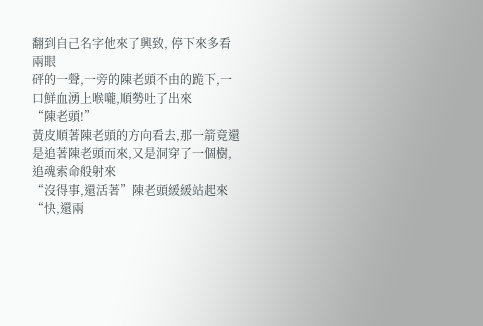翻到自己名字他來了興致, 停下來多看兩眼
砰的一聲,一旁的陳老頭不由的跪下,一口鮮血湧上喉嚨,順勢吐了出來
“陳老頭!”
黃皮順著陳老頭的方向看去,那一箭竟還是追著陳老頭而來,又是洞穿了一個樹,追魂索命般射來
“沒得事,還活著”陳老頭緩緩站起來
“快,還兩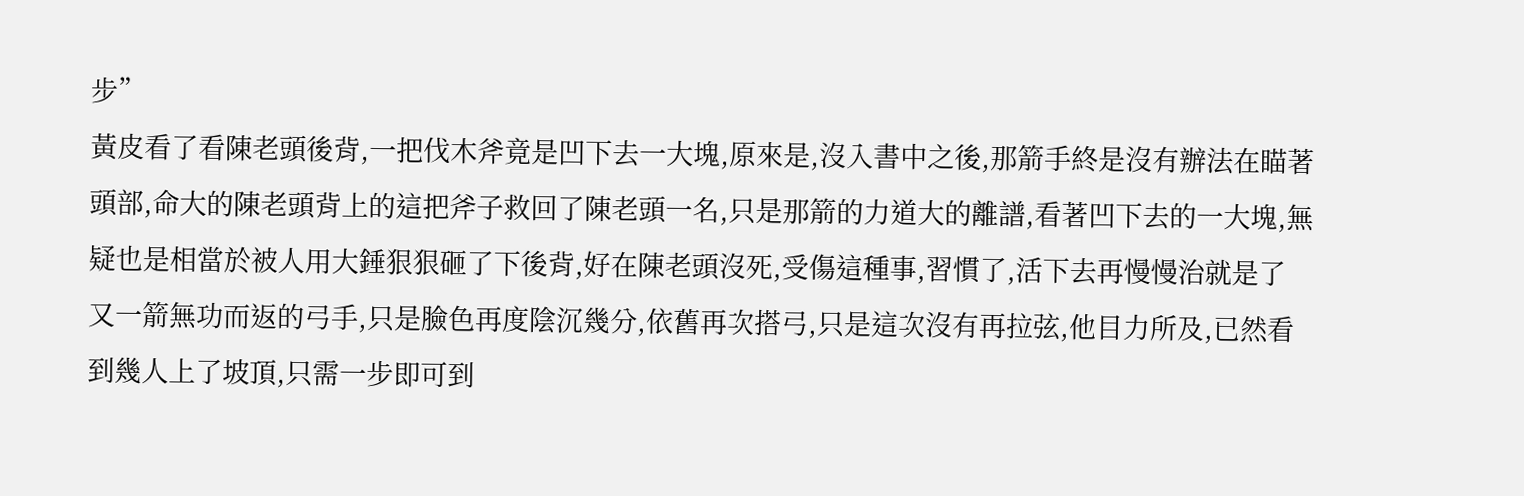步”
黃皮看了看陳老頭後背,一把伐木斧竟是凹下去一大塊,原來是,沒入書中之後,那箭手終是沒有辦法在瞄著頭部,命大的陳老頭背上的這把斧子救回了陳老頭一名,只是那箭的力道大的離譜,看著凹下去的一大塊,無疑也是相當於被人用大錘狠狠砸了下後背,好在陳老頭沒死,受傷這種事,習慣了,活下去再慢慢治就是了
又一箭無功而返的弓手,只是臉色再度陰沉幾分,依舊再次搭弓,只是這次沒有再拉弦,他目力所及,已然看到幾人上了坡頂,只需一步即可到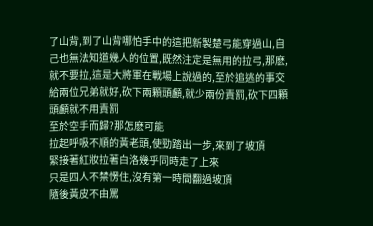了山背,到了山背哪怕手中的這把新製楚弓能穿過山,自己也無法知道幾人的位置,既然注定是無用的拉弓,那麽,就不要拉,這是大將軍在戰場上說過的,至於追逃的事交給兩位兄弟就好,砍下兩顆頭顱,就少兩份責罰,砍下四顆頭顱就不用責罰
至於空手而歸?那怎麽可能
拉起呼吸不順的黃老頭,使勁踏出一步,來到了坡頂
緊接著紅妝拉著白洛幾乎同時走了上來
只是四人不禁愣住,沒有第一時間翻過坡頂
隨後黃皮不由罵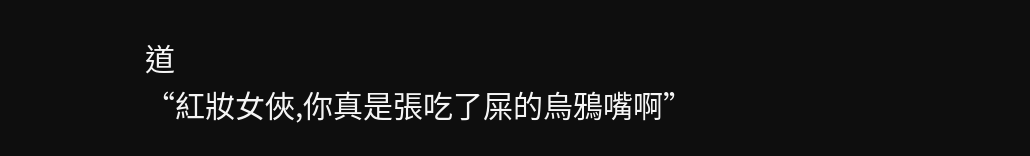道
“紅妝女俠,你真是張吃了屎的烏鴉嘴啊”